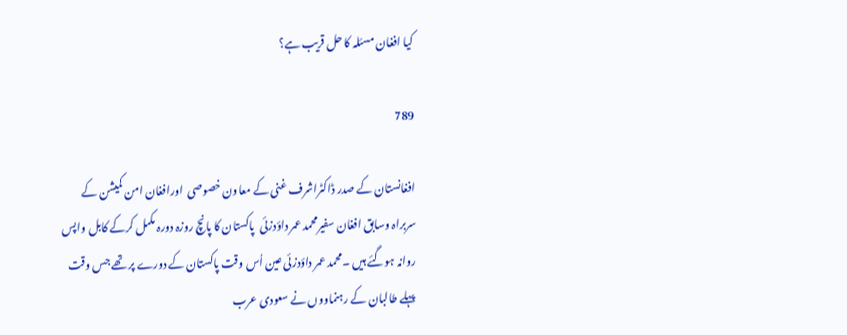کیا افغان مسئلہ کا حل قریب ہے؟

789

افغانستان کے صدر ڈاکٹراشرف غنی کے معاون خصوصی  اورافغان امن کمیشن کے سربراہ وسابق افغان سفیرمحمد عمر داؤدزئی  پاکستان کا پانچ روزہ دورہ مکمل کرکے کابل واپس روانہ ہوگئے ہیں ۔محمد عمر داؤدزئی عین اُس وقت پاکستان کے دورے پر تھے جس وقت پہلے طالبان کے رہنماووں نے سعودی عرب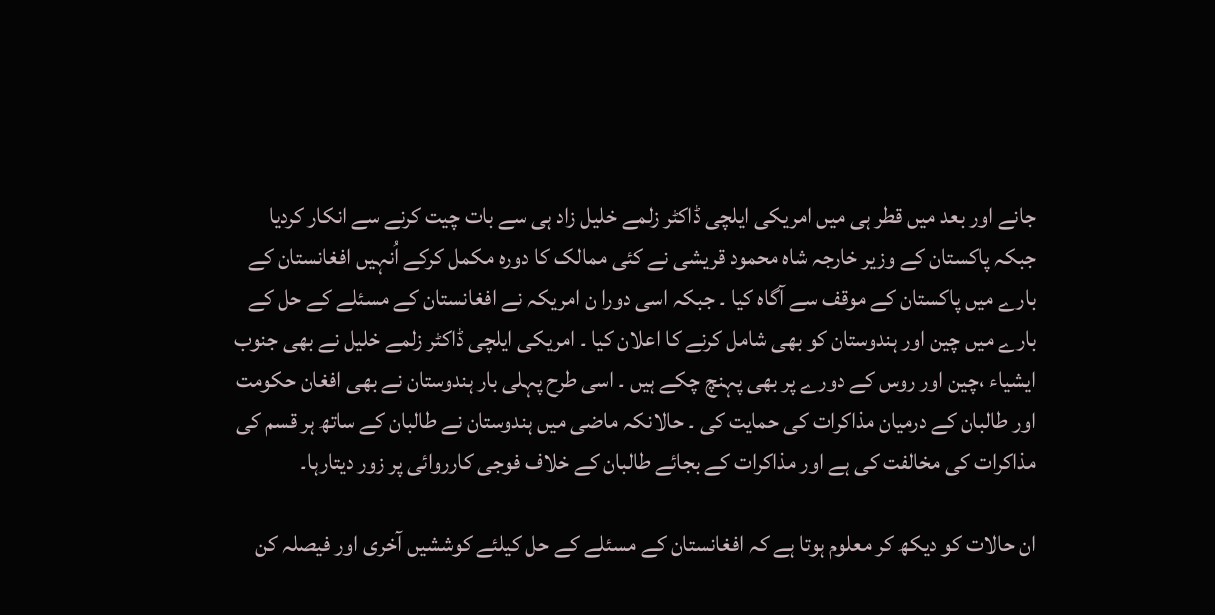جانے اور بعد میں قطر ہی میں امریکی ایلچی ڈاکٹر زلمے خلیل زاد ہی سے بات چیت کرنے سے انکار کردیا جبکہ پاکستان کے وزیر خارجہ شاہ محمود قریشی نے کئی ممالک کا دورہ مکمل کرکے اُنہیں افغانستان کے بارے میں پاکستان کے موقف سے آگاہ کیا ۔ جبکہ اسی دورا ن امریکہ نے افغانستان کے مسئلے کے حل کے بارے میں چین اور ہندوستان کو بھی شامل کرنے کا اعلان کیا ۔ امریکی ایلچی ڈاکٹر زلمے خلیل نے بھی جنوب ایشیاء ،چین اور روس کے دورے پر بھی پہنچ چکے ہیں ۔ اسی طرح پہلی بار ہندوستان نے بھی افغان حکومت اور طالبان کے درمیان مذاکرات کی حمایت کی ۔ حالانکہ ماضی میں ہندوستان نے طالبان کے ساتھ ہر قسم کی مذاکرات کی مخالفت کی ہے اور مذاکرات کے بجائے طالبان کے خلاف فوجی کارروائی پر زور دیتارہا۔

ان حالات کو دیکھ کر معلوم ہوتا ہے کہ افغانستان کے مسئلے کے حل کیلئے کوششیں آخری اور فیصلہ کن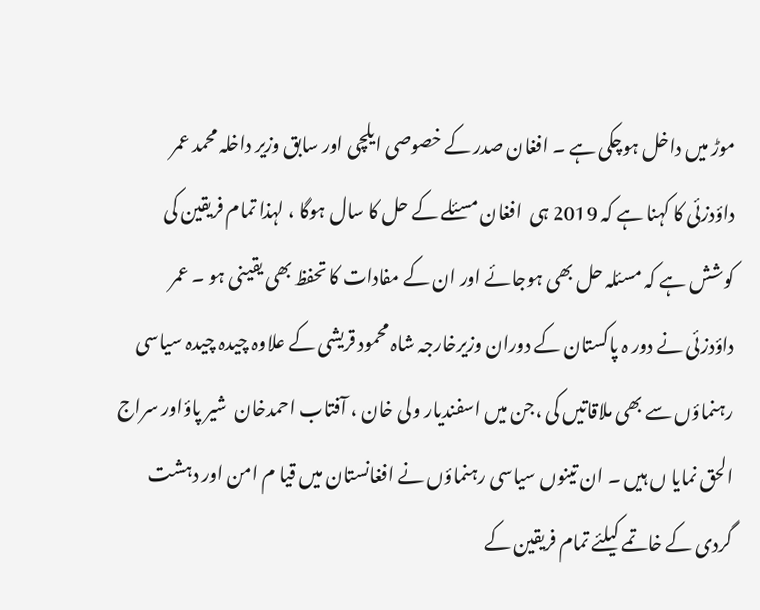موڑ میں داخل ہوچکی ہے ۔ افغان صدر کے خصوصی ایلچی اور سابق وزیر داخلہ محمد عمر داؤدزئی کا کہنا ہے کہ 2019 ہی  افغان مسئلے کے حل کا سال ہوگا ، لہذا تمام فریقین کی کوشش ہے کہ مسئلہ حل بھی ہوجائے اور ان کے مفادات کا تحفظ بھی یقینی ہو ۔ عمر داؤدزئی نے دور ہ پاکستان کے دوران وزیرخارجہ شاہ محمود قریشی کے علاوہ چیدہ چیدہ سیاسی رہنماؤں سے بھی ملاقاتیں کی ،جن میں اسفندیار ولی خان ، آفتاب احمدخان  شیر پاؤاور سراج الحق نمایا ں ہیں ۔ ان تینوں سیاسی رہنماؤں نے افغانستان میں قیا م امن اور دہشت گردی کے خاتمے کیلئے تمام فریقین کے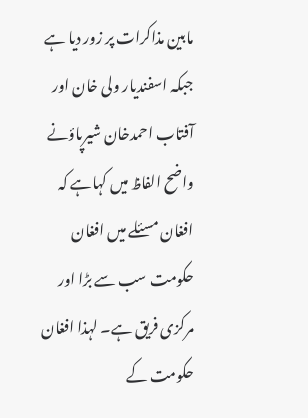مابین مذاکرات پر زور دیا ہے جبکہ اسفندیار ولی خان اور آفتاب احمدخان شیرپاؤنے واضح الفاظ میں کہاہے کہ افغان مسئلے میں افغان حکومت سب سے بڑا اور مرکزی فریق ہے۔ لہذا افغان حکومت کے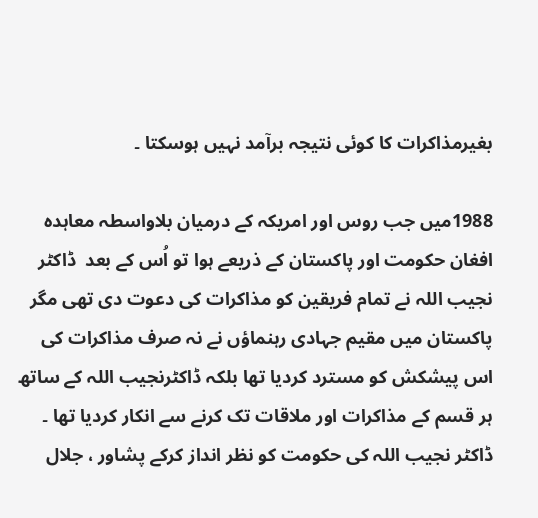بغیرمذاکرات کا کوئی نتیجہ برآمد نہیں ہوسکتا ۔

1988میں جب روس اور امریکہ کے درمیان بلاواسطہ معاہدہ افغان حکومت اور پاکستان کے ذریعے ہوا تو اُس کے بعد  ڈاکٹر نجیب اللہ نے تمام فریقین کو مذاکرات کی دعوت دی تھی مگر پاکستان میں مقیم جہادی رہنماؤں نے نہ صرف مذاکرات کی اس پیشکش کو مسترد کردیا تھا بلکہ ڈاکٹرنجیب اللہ کے ساتھ ہر قسم کے مذاکرات اور ملاقات تک کرنے سے انکار کردیا تھا ۔ ڈاکٹر نجیب اللہ کی حکومت کو نظر انداز کرکے پشاور ، جلال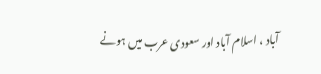آباد ، اسلام آباد اور سعودی عرب میں ہونے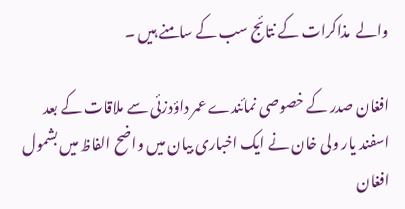والے  مذاکرات کے نتائج سب کے سامنے ہیں ۔

افغان صدر کے خصوصی نمائندے عمر داؤدزئی سے ملاقات کے بعد اسفند یار ولی خان نے ایک اخباری بیان میں واضح الفاظ میں بشمول افغان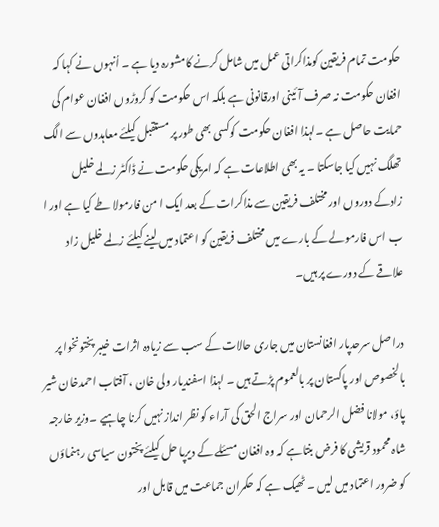حکومت تمام فریقین کومذاکراتی عمل میں شامل کرنے کامشورہ دیا ہے ۔ اُنہوں نے کہا کہ افغان حکومت نہ صرف آئینی اورقانونی ہے بلکہ اس حکومت کو کروڑوں افغان عوام کی حمایت حاصل ہے ۔لہذا افغان حکومت کوکسی بھی طور پر مستقبل کیلئے معاہدوں سے الگ تھلگ نہیں کیا جاسکتا ۔ یہ بھی اطلاعات ہے کہ امریکی حکومت نے ڈاکٹر زلمے خلیل زادکے دوروں اور مختلف فریقین سے مذاکرات کے بعد ایک ا من فارمولا طے کیا ہے اور ا ب اس فارمولے کے بارے میں مختلف فریقین کو اعتماد میں لینے کیلئے زلمے خلیل زاد علاقے کے دورے پر ہیں۔

دراصل سرحدپار افغانستان میں جاری حالات کے سب سے زیادہ اثرات خیبر پختونخوا پر بالخصوص اور پاکستان پر بالعموم پڑتے ہیں ۔ لہذا اسفندیار ولی خان ، آفتاب احمدخان شیر پاؤ، مولانا فضل الرحمان اور سراج الحق کی آراء کو نظر انداز نہیں کرنا چاہیے ۔وزیر خارجہ شاہ محمود قریشی کا فرض بنتاہے کہ وہ افغان مسئلے کے دیرپا حل کیلئے پختون سیاسی رہنماؤں کو ضرور اعتماد میں لیں ۔ ٹھیک ہے کہ حکمران جماعت میں قابل اور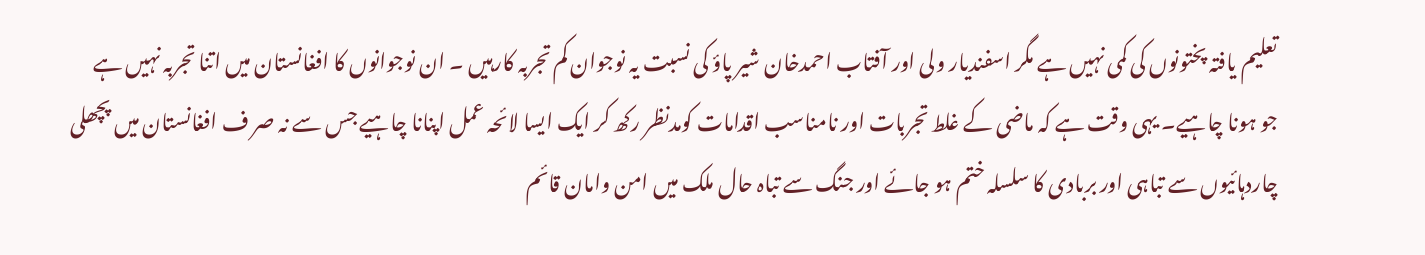تعلیم یافتہ پختونوں کی کمی نہیں ہے مگر اسفندیار ولی اور آفتاب احمدخان شیر پاؤ کی نسبت یہ نوجوان کم تجربہ کارہیں ۔ ان نوجوانوں کا افغانستان میں اتنا تجربہ نہیں ہے جو ہونا چاہیے۔ یہی وقت ہے کہ ماضی کے غلط تجربات اور نامناسب اقدامات کومدنظر رکھ کر ایک ایسا لائحہ عمل اپنانا چاہیے جس سے نہ صر ف افغانستان میں پچھلی چاردہائیوں سے تباہی اور بربادی کا سلسلہ ختم ہو جائے اور جنگ سے تباہ حال ملک میں امن وامان قائم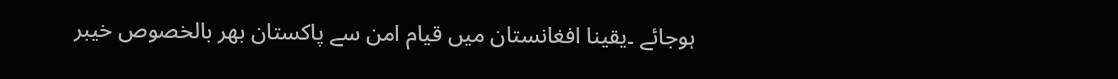ہوجائے ۔یقینا افغانستان میں قیام امن سے پاکستان بھر بالخصوص خیبر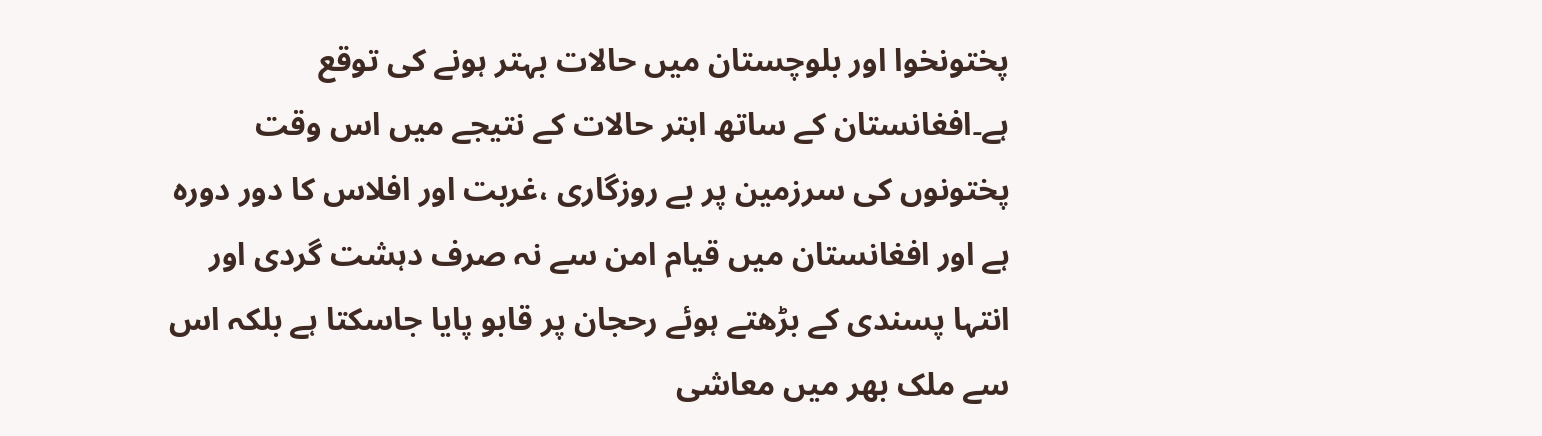پختونخوا اور بلوچستان میں حالات بہتر ہونے کی توقع ہے۔افغانستان کے ساتھ ابتر حالات کے نتیجے میں اس وقت پختونوں کی سرزمین پر بے روزگاری ،غربت اور افلاس کا دور دورہ ہے اور افغانستان میں قیام امن سے نہ صرف دہشت گردی اور انتہا پسندی کے بڑھتے ہوئے رحجان پر قابو پایا جاسکتا ہے بلکہ اس سے ملک بھر میں معاشی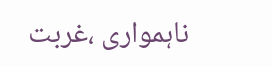ناہمواری ،غربت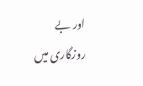اور بے روزگاری میں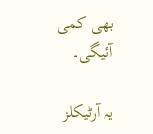بھی کمی آئیگی۔

یہ آرٹیکلز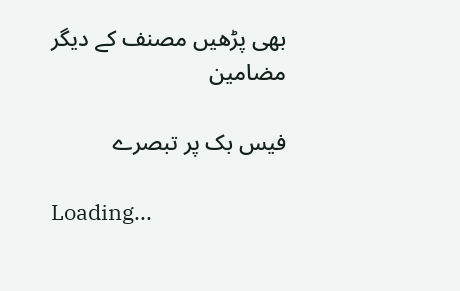بھی پڑھیں مصنف کے دیگر مضامین

فیس بک پر تبصرے

Loading...